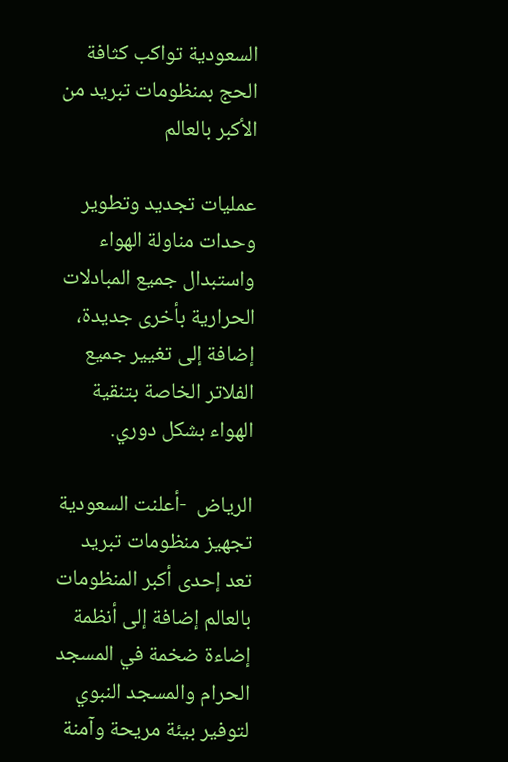السعودية تواكب كثافة الحج بمنظومات تبريد من الأكبر بالعالم

عمليات تجديد وتطوير وحدات مناولة الهواء واستبدال جميع المبادلات الحرارية بأخرى جديدة، إضافة إلى تغيير جميع الفلاتر الخاصة بتنقية الهواء بشكل دوري.

الرياض  -أعلنت السعودية تجهيز منظومات تبريد تعد إحدى أكبر المنظومات بالعالم إضافة إلى أنظمة إضاءة ضخمة في المسجد الحرام والمسجد النبوي لتوفير بيئة مريحة وآمنة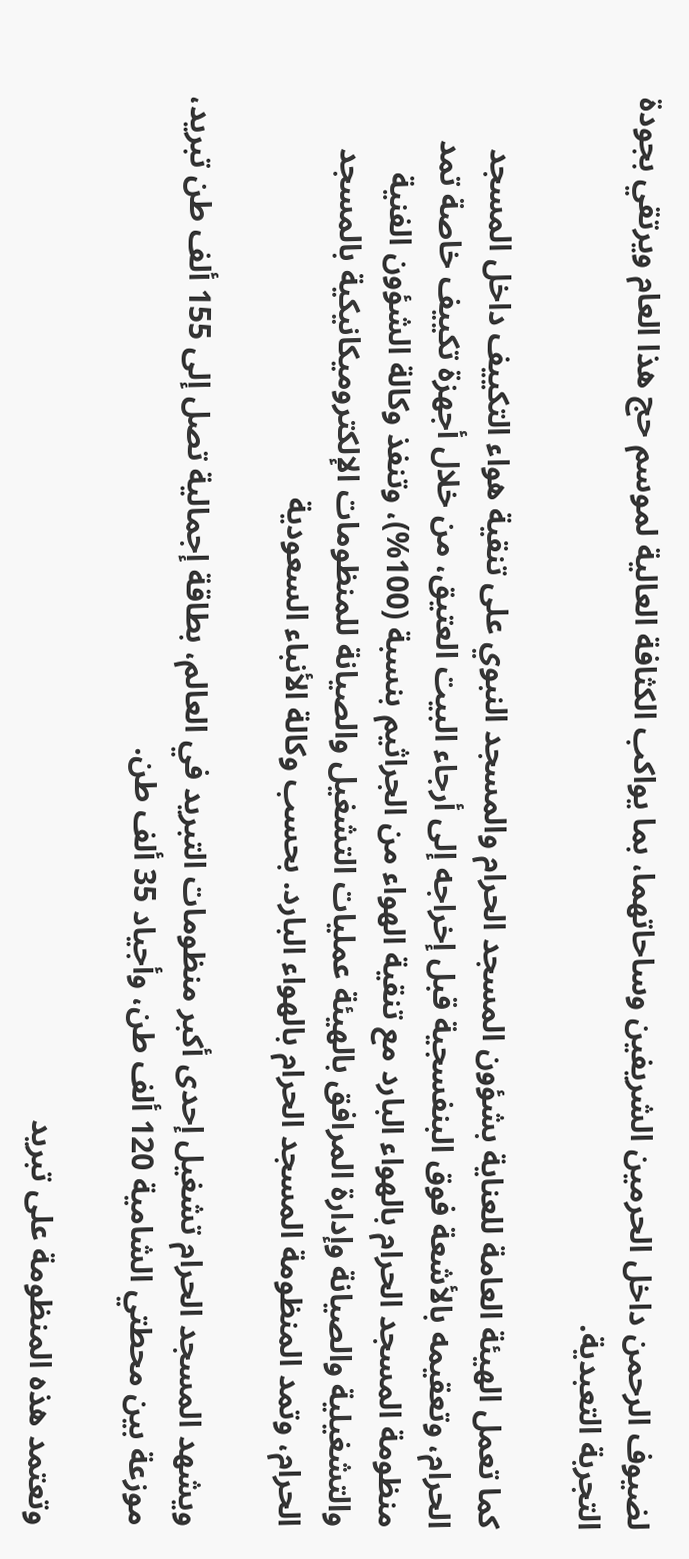لضيوف الرحمن داخل الحرمين الشريفين وساحاتهما، بما يواكب الكثافة العالية لموسم حج هذا العام ويرتقي بجودة التجربة التعبدية.

كما تعمل الهيئة العامة للعناية بشؤون المسجد الحرام والمسجد النبوي على تنقية هواء التكييف داخل المسجد الحرام، وتعقيمه بالأشعة فوق البنفسجية قبل إخراجه إلى أرجاء البيت العتيق، من خلال أجهزة تكييف خاصة تمد منظومة المسجد الحرام بالهواء البارد مع تنقية الهواء من الجراثيم بنسبة (100%)، وتنفذ وكالة الشؤون الفنية والتشغيلية والصيانة وإدارة المرافق بالهيئة عمليات التشغيل والصيانة للمنظومات الإلكتروميكانيكية بالمسجد الحرام، وتمد المنظومة المسجد الحرام بالهواء البارد. بحسب وكالة الأنباء السعودية

ويشهد المسجد الحرام تشغيل إحدى أكبر منظومات التبريد في العالم، بطاقة إجمالية تصل إلى 155 ألف طن تبريد، موزعة بين محطتي الشامية 120 ألف طن، وأجياد 35 ألف طن.

وتعتمد هذه المنظومة على تبريد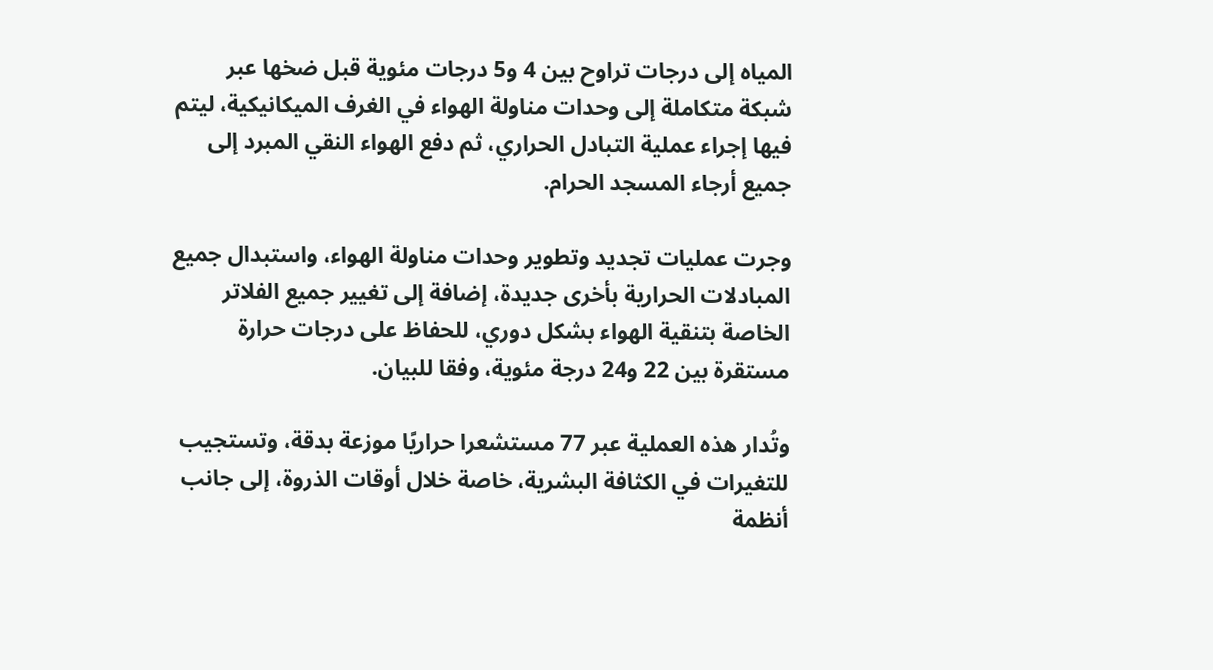المياه إلى درجات تراوح بين 4 و5 درجات مئوية قبل ضخها عبر شبكة متكاملة إلى وحدات مناولة الهواء في الغرف الميكانيكية، ليتم فيها إجراء عملية التبادل الحراري، ثم دفع الهواء النقي المبرد إلى جميع أرجاء المسجد الحرام.

وجرت عمليات تجديد وتطوير وحدات مناولة الهواء، واستبدال جميع المبادلات الحرارية بأخرى جديدة، إضافة إلى تغيير جميع الفلاتر الخاصة بتنقية الهواء بشكل دوري، للحفاظ على درجات حرارة مستقرة بين 22 و24 درجة مئوية، وفقا للبيان.

وتُدار هذه العملية عبر 77 مستشعرا حراريًا موزعة بدقة، وتستجيب للتغيرات في الكثافة البشرية، خاصة خلال أوقات الذروة، إلى جانب أنظمة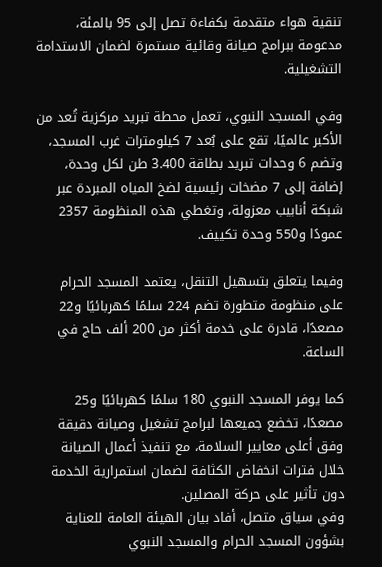تنقية هواء متقدمة بكفاءة تصل إلى 95 بالمئة، مدعومة ببرامج صيانة وقائية مستمرة لضمان الاستدامة التشغيلية.

وفي المسجد النبوي، تعمل محطة تبريد مركزية تُعد من الأكبر عالميًا، تقع على بُعد 7 كيلومترات غرب المسجد، وتضم 6 وحدات تبريد بطاقة 3.400 طن لكل وحدة، إضافة إلى 7 مضخات رئيسية لضخ المياه المبردة عبر شبكة أنابيب معزولة، وتغطي هذه المنظومة 2357 عمودًا و550 وحدة تكييف.

وفيما يتعلق بتسهيل التنقل، يعتمد المسجد الحرام على منظومة متطورة تضم 224 سلمًا كهربائيًا و22 مصعدًا، قادرة على خدمة أكثر من 200 ألف حاج في الساعة.

كما يوفر المسجد النبوي 180 سلمًا كهربائيًا و25 مصعدًا، تخضع جميعها لبرامج تشغيل وصيانة دقيقة وفق أعلى معايير السلامة، مع تنفيذ أعمال الصيانة خلال فترات انخفاض الكثافة لضمان استمرارية الخدمة دون تأثير على حركة المصلين.
وفي سياق متصل، أفاد بيان الهيئة العامة للعناية بشؤون المسجد الحرام والمسجد النبوي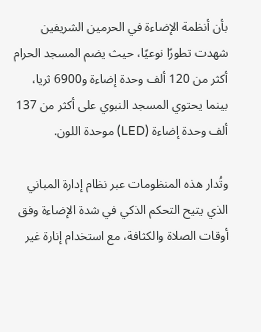بأن أنظمة الإضاءة في الحرمين الشريفين شهدت تطورًا نوعيًا، حيث يضم المسجد الحرام أكثر من 120 ألف وحدة إضاءة و6900 ثريا، بينما يحتوي المسجد النبوي على أكثر من 137 ألف وحدة إضاءة (LED) موحدة اللون.

وتُدار هذه المنظومات عبر نظام إدارة المباني الذي يتيح التحكم الذكي في شدة الإضاءة وفق أوقات الصلاة والكثافة، مع استخدام إنارة غير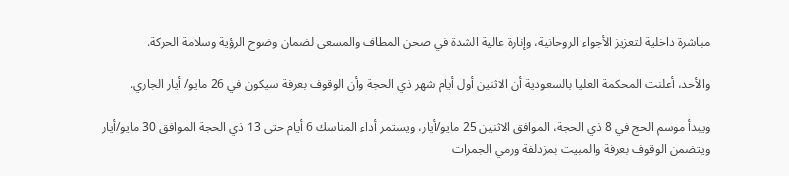مباشرة داخلية لتعزيز الأجواء الروحانية، وإنارة عالية الشدة في صحن المطاف والمسعى لضمان وضوح الرؤية وسلامة الحركة.

والأحد، أعلنت المحكمة العليا بالسعودية أن الاثنين أول أيام شهر ذي الحجة وأن الوقوف بعرفة سيكون في 26 مايو/ أيار الجاري.

ويبدأ موسم الحج في 8 ذي الحجة، الموافق الاثنين 25 مايو/أيار، ويستمر أداء المناسك 6 أيام حتى 13 ذي الحجة الموافق 30 مايو/أيار ويتضمن الوقوف بعرفة والمبيت بمزدلفة ورمي الجمرات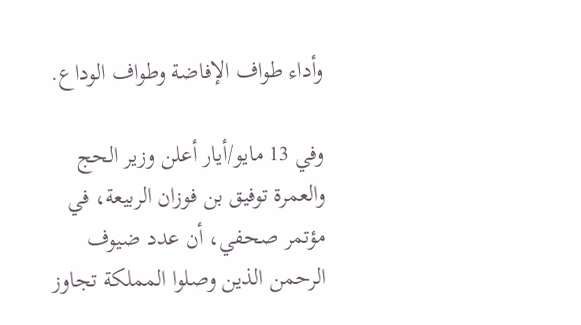وأداء طواف الإفاضة وطواف الوداع.

وفي 13 مايو/أيار أعلن وزير الحج والعمرة توفيق بن فوزان الربيعة، في مؤتمر صحفي، أن عدد ضيوف الرحمن الذين وصلوا المملكة تجاوز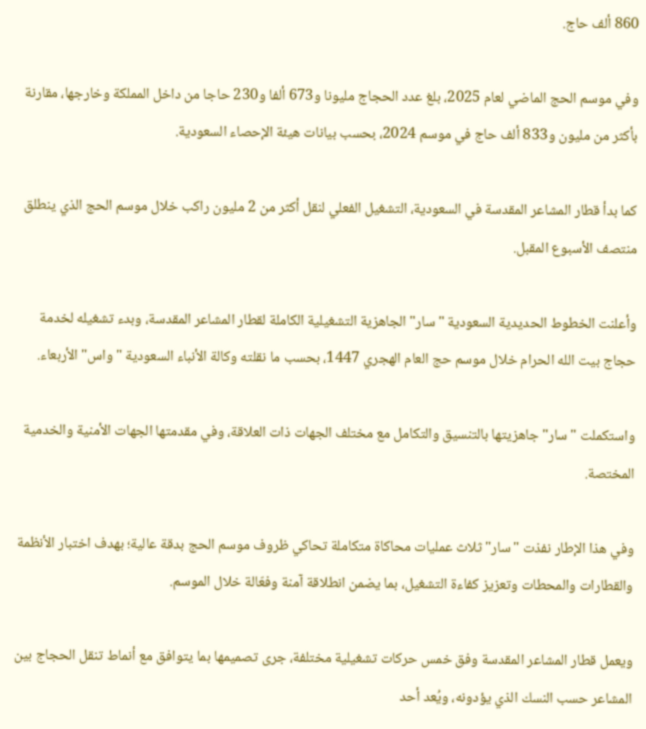860 ألف حاج.

وفي موسم الحج الماضي لعام 2025، بلغ عدد الحجاج مليونا و673 ألفا و230 حاجا من داخل المملكة وخارجها، مقارنة بأكثر من مليون و833 ألف حاج في موسم 2024، بحسب بيانات هيئة الإحصاء السعودية.

كما بدأ قطار المشاعر المقدسة في السعودية، التشغيل الفعلي لنقل أكثر من 2 مليون راكب خلال موسم الحج الذي ينطلق منتصف الأسبوع المقبل.

وأعلنت الخطوط الحديدية السعودية "سار" الجاهزية التشغيلية الكاملة لقطار المشاعر المقدسة، وبدء تشغيله لخدمة حجاج بيت الله الحرام خلال موسم حج العام الهجري 1447، بحسب ما نقلته وكالة الأنباء السعودية "واس" الأربعاء.

واستكملت "سار" جاهزيتها بالتنسيق والتكامل مع مختلف الجهات ذات العلاقة، وفي مقدمتها الجهات الأمنية والخدمية المختصة.

وفي هذا الإطار نفذت "سار" ثلاث عمليات محاكاة متكاملة تحاكي ظروف موسم الحج بدقة عالية؛ بهدف اختبار الأنظمة والقطارات والمحطات وتعزيز كفاءة التشغيل، بما يضمن انطلاقة آمنة وفعّالة خلال الموسم.

ويعمل قطار المشاعر المقدسة وفق خمس حركات تشغيلية مختلفة، جرى تصميمها بما يتوافق مع أنماط تنقل الحجاج بين المشاعر حسب النسك الذي يؤدونه، ويُعد أحد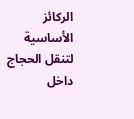الركائز الأساسية لتنقل الحجاج داخل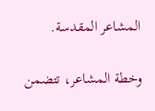المشاعر المقدسة.

وخطة المشاعر، تتضمن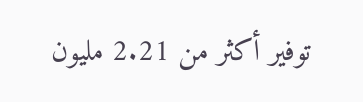توفير أكثر من 2.21 مليون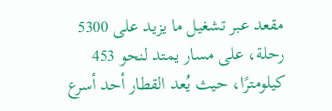مقعد عبر تشغيل ما يزيد على 5300 رحلة، على مسار يمتد لنحو 453 كيلومترًا، حيث يُعد القطار أحد أسرع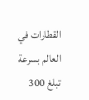القطارات في العالم بسرعة تبلغ 300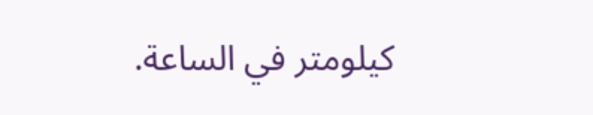كيلومتر في الساعة.